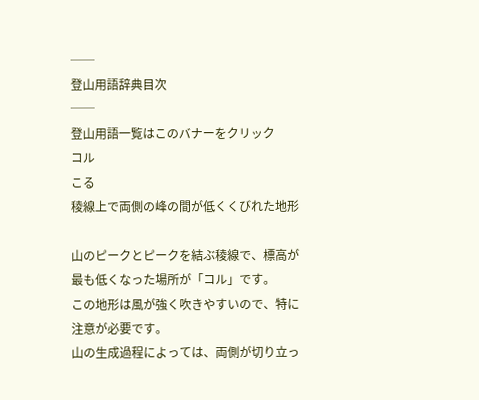──
登山用語辞典目次
──
登山用語一覧はこのバナーをクリック
コル
こる
稜線上で両側の峰の間が低くくびれた地形

山のピークとピークを結ぶ稜線で、標高が最も低くなった場所が「コル」です。
この地形は風が強く吹きやすいので、特に注意が必要です。
山の生成過程によっては、両側が切り立っ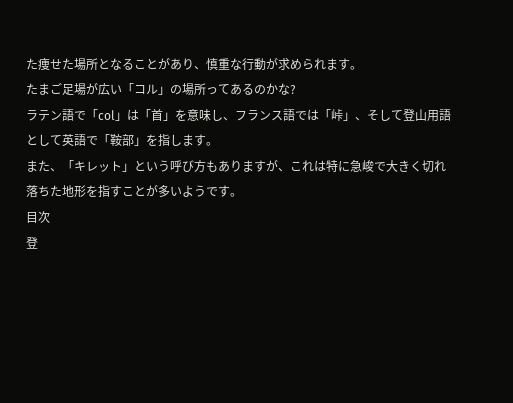た痩せた場所となることがあり、慎重な行動が求められます。
たまご足場が広い「コル」の場所ってあるのかな?
ラテン語で「col」は「首」を意味し、フランス語では「峠」、そして登山用語として英語で「鞍部」を指します。
また、「キレット」という呼び方もありますが、これは特に急峻で大きく切れ落ちた地形を指すことが多いようです。
目次
登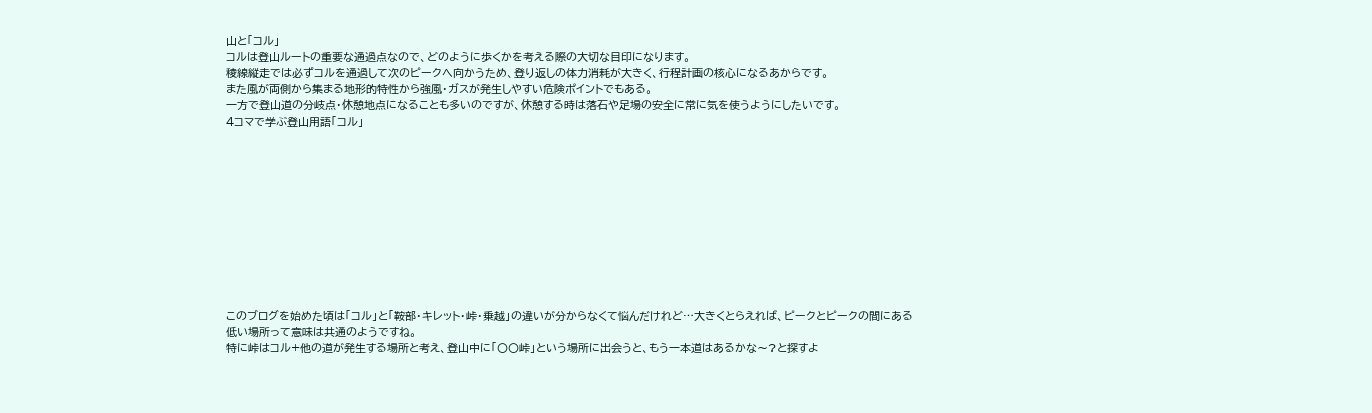山と「コル」
コルは登山ルートの重要な通過点なので、どのように歩くかを考える際の大切な目印になります。
稜線縦走では必ずコルを通過して次のピークへ向かうため、登り返しの体力消耗が大きく、行程計画の核心になるあからです。
また風が両側から集まる地形的特性から強風・ガスが発生しやすい危険ポイントでもある。
一方で登山道の分岐点・休憩地点になることも多いのですが、休憩する時は落石や足場の安全に常に気を使うようにしたいです。
4コマで学ぶ登山用語「コル」











このブログを始めた頃は「コル」と「鞍部・キレット・峠・乗越」の違いが分からなくて悩んだけれど…大きくとらえれば、ピークとピークの間にある低い場所って意味は共通のようですね。
特に峠はコル+他の道が発生する場所と考え、登山中に「〇〇峠」という場所に出会うと、もう一本道はあるかな〜?と探すよ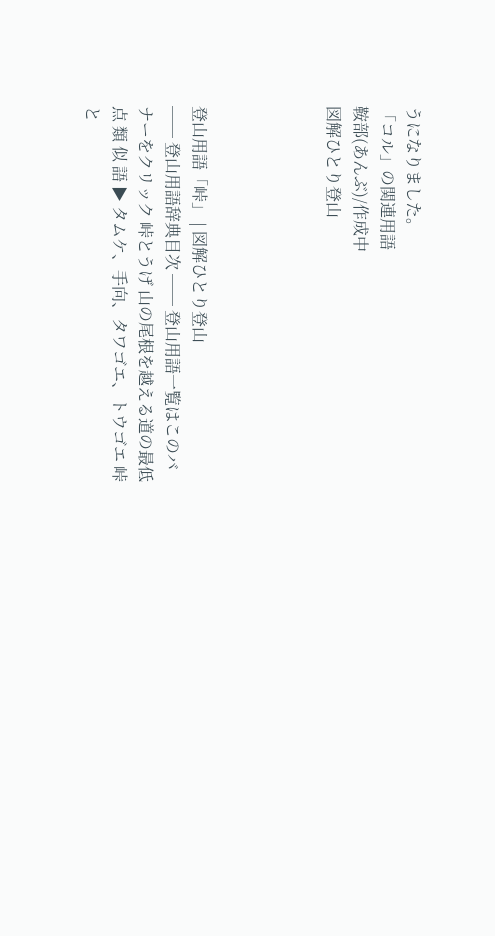うになりました。
「コル」の関連用語
鞍部(あんぶ)/作成中
図解ひとり登山




登山用語「峠」 | 図解ひとり登山
── 登山用語辞典目次 ── 登山用語一覧はこのバナーをクリック 峠とうげ 山の尾根を越える道の最低点 類 似 語 ▶ タムケ、手向、タワゴエ、トウゴエ 峠と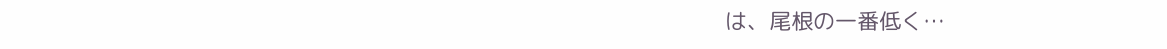は、尾根の一番低く…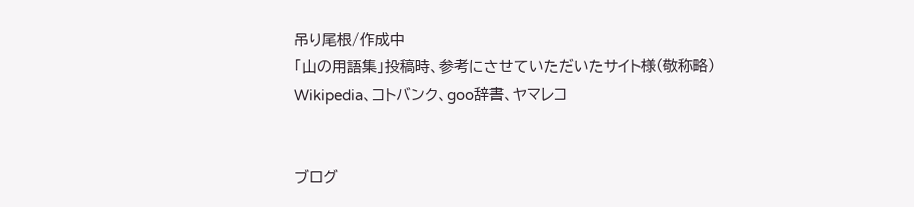吊り尾根/作成中
「山の用語集」投稿時、参考にさせていただいたサイト様(敬称略)
Wikipedia、コトバンク、goo辞書、ヤマレコ


ブログ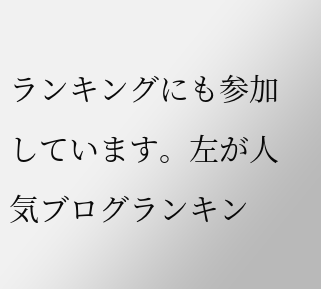ランキングにも参加しています。左が人気ブログランキン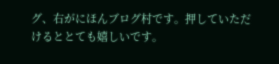グ、右がにほんブログ村です。押していただけるととても嬉しいです。